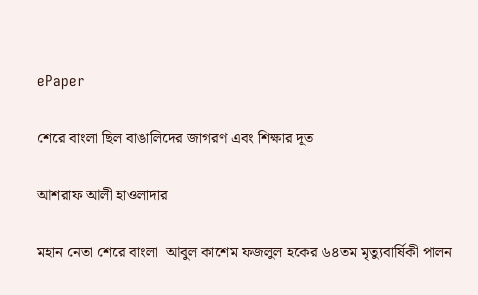ePaper

শেরে বাংলা ছিল বাঙালিদের জাগরণ এবং শিক্ষার দূত

আশরাফ আলী হাওলাদার

মহান নেতা শেরে বাংলা  আবুল কাশেম ফজলুল হকের ৬৪তম মৃত্যুবার্ষিকী পালন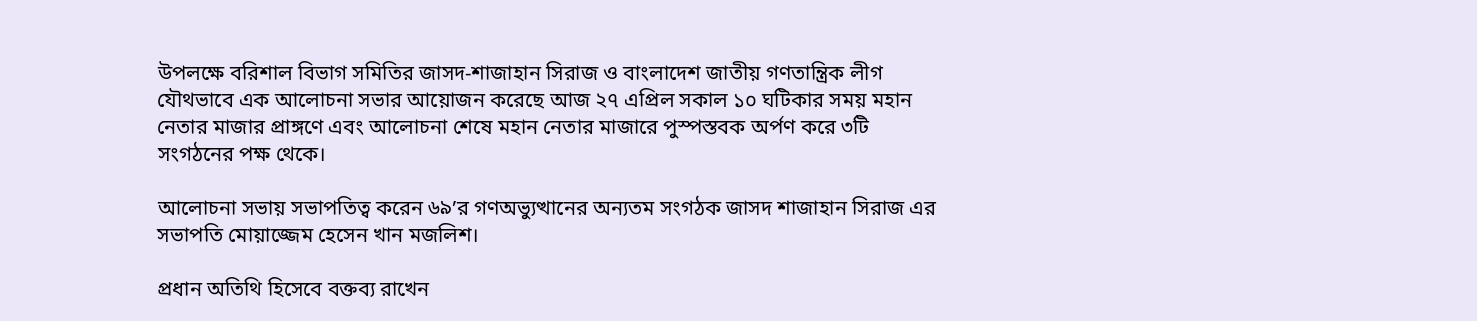উপলক্ষে বরিশাল বিভাগ সমিতির জাসদ-শাজাহান সিরাজ ও বাংলাদেশ জাতীয় গণতান্ত্রিক লীগ যৌথভাবে এক আলোচনা সভার আয়োজন করেছে আজ ২৭ এপ্রিল সকাল ১০ ঘটিকার সময় মহান নেতার মাজার প্রাঙ্গণে এবং আলোচনা শেষে মহান নেতার মাজারে পুস্পস্তবক অর্পণ করে ৩টি সংগঠনের পক্ষ থেকে।

আলোচনা সভায় সভাপতিত্ব করেন ৬৯’র গণঅভ্যুত্থানের অন্যতম সংগঠক জাসদ শাজাহান সিরাজ এর সভাপতি মোয়াজ্জেম হেসেন খান মজলিশ।

প্রধান অতিথি হিসেবে বক্তব্য রাখেন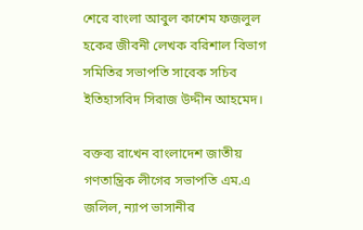শেরে বাংলা আবুল কাশেম ফজলুল হকের জীবনী লেখক বরিশাল বিভাগ সমিতির সভাপতি সাবেক সচিব ইতিহাসবিদ সিরাজ উদ্দীন আহমেদ।

বক্তব্য রাখেন বাংলাদেশ জাতীয় গণতান্ত্রিক লীগের সভাপতি এম.এ জলিল, ন্যাপ ভাসানীর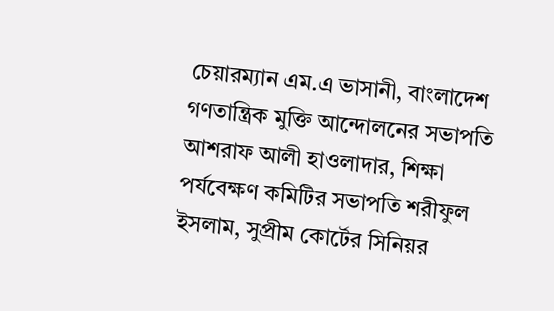চেয়ারম্যান এম.এ ভাসানী, বাংলাদেশ গণতান্ত্রিক মুক্তি আন্দোলনের সভাপতি আশরাফ আলী হাওলাদার, শিক্ষা পর্যবেক্ষণ কমিটির সভাপতি শরীফুল ইসলাম, সুপ্রীম কোর্টের সিনিয়র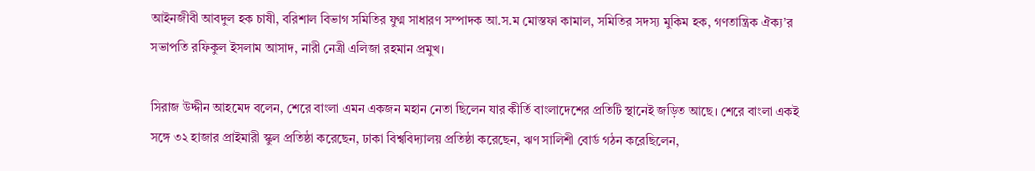আইনজীবী আবদুল হক চাষী, বরিশাল বিভাগ সমিতির যুগ্ম সাধারণ সম্পাদক আ.স.ম মোস্তফা কামাল, সমিতির সদস্য মুকিম হক, গণতান্ত্রিক ঐক্য’র সভাপতি রফিকুল ইসলাম আসাদ, নারী নেত্রী এলিজা রহমান প্রমুখ।

সিরাজ উদ্দীন আহমেদ বলেন, শেরে বাংলা এমন একজন মহান নেতা ছিলেন যার কীর্তি বাংলাদেশের প্রতিটি স্থানেই জড়িত আছে। শেরে বাংলা একই সঙ্গে ৩২ হাজার প্রাইমারী স্কুল প্রতিষ্ঠা করেছেন, ঢাকা বিশ্ববিদ্যালয় প্রতিষ্ঠা করেছেন, ঋণ সালিশী বোর্ড গঠন করেছিলেন,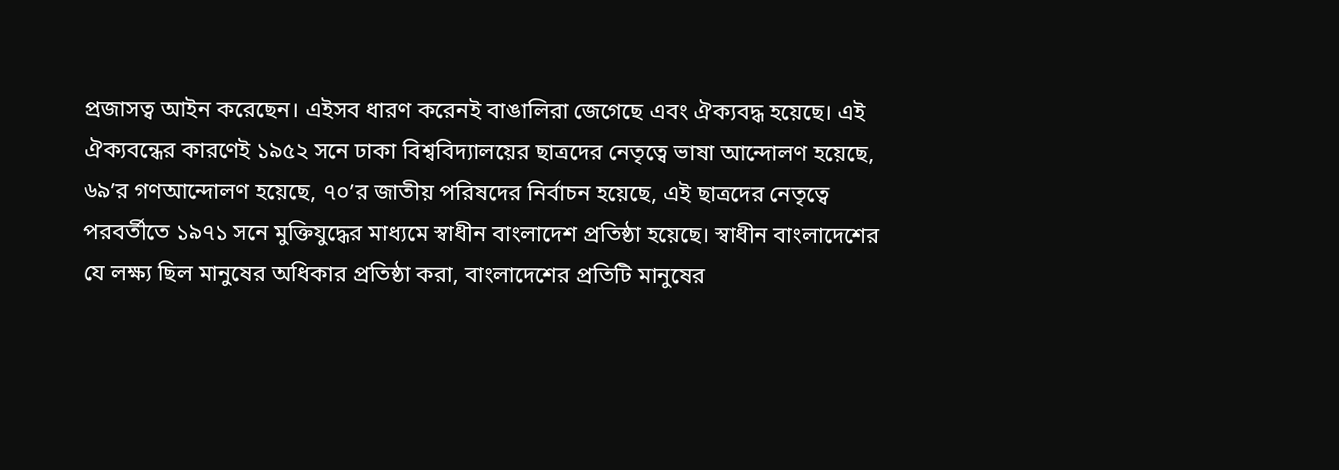প্রজাসত্ব আইন করেছেন। এইসব ধারণ করেনই বাঙালিরা জেগেছে এবং ঐক্যবদ্ধ হয়েছে। এই ঐক্যবন্ধের কারণেই ১৯৫২ সনে ঢাকা বিশ্ববিদ্যালয়ের ছাত্রদের নেতৃত্বে ভাষা আন্দোলণ হয়েছে, ৬৯’র গণআন্দোলণ হয়েছে, ৭০’র জাতীয় পরিষদের নির্বাচন হয়েছে, এই ছাত্রদের নেতৃত্বে পরবর্তীতে ১৯৭১ সনে মুক্তিযুদ্ধের মাধ্যমে স্বাধীন বাংলাদেশ প্রতিষ্ঠা হয়েছে। স্বাধীন বাংলাদেশের যে লক্ষ্য ছিল মানুষের অধিকার প্রতিষ্ঠা করা, বাংলাদেশের প্রতিটি মানুষের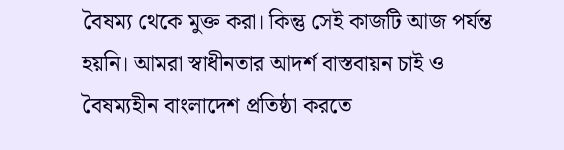বৈষম্য থেকে মুক্ত করা। কিন্তু সেই কাজটি আজ পর্যন্ত হয়নি। আমরা স্বাধীনতার আদর্শ বাস্তবায়ন চাই ও বৈষম্যহীন বাংলাদেশ প্রতিষ্ঠা করতে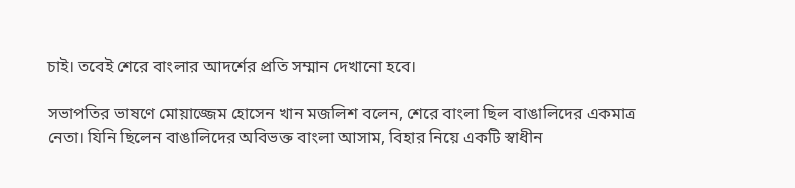চাই। তবেই শেরে বাংলার আদর্শের প্রতি সম্মান দেখানো হবে।

সভাপতির ভাষণে মোয়াজ্জেম হোসেন খান মজলিশ বলেন, শেরে বাংলা ছিল বাঙালিদের একমাত্র নেতা। যিনি ছিলেন বাঙালিদের অবিভক্ত বাংলা আসাম, বিহার নিয়ে একটি স্বাধীন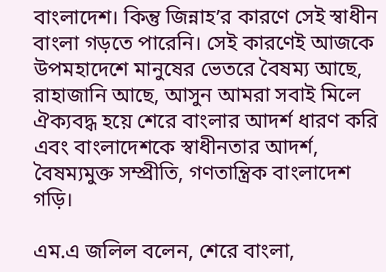বাংলাদেশ। কিন্তু জিন্নাহ’র কারণে সেই স্বাধীন বাংলা গড়তে পারেনি। সেই কারণেই আজকে উপমহাদেশে মানুষের ভেতরে বৈষম্য আছে, রাহাজানি আছে, আসুন আমরা সবাই মিলে ঐক্যবদ্ধ হয়ে শেরে বাংলার আদর্শ ধারণ করি এবং বাংলাদেশকে স্বাধীনতার আদর্শ, বৈষম্যমুক্ত সম্প্রীতি, গণতান্ত্রিক বাংলাদেশ গড়ি।

এম.এ জলিল বলেন, শেরে বাংলা,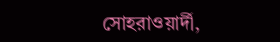সোহরাওয়ার্দী,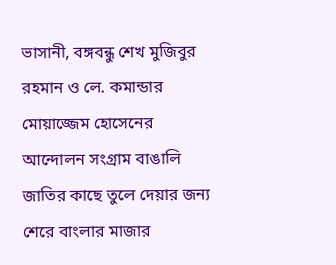ভাসানী, বঙ্গবন্ধু শেখ মুজিবুর রহমান ও লে. কমান্ডার মোয়াজ্জেম হোসেনের আন্দোলন সংগ্রাম বাঙালি জাতির কাছে তুলে দেয়ার জন্য শেরে বাংলার মাজার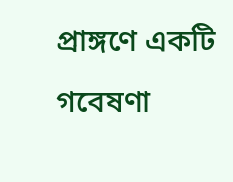প্রাঙ্গণে একটি গবেষণা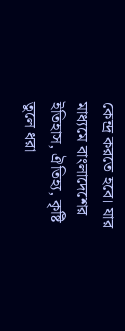কেন্দ্র করতে হবে। যার মাধ্যমে বাংলাদেশের ইতিহাস, ঐতিহ্য, কৃষ্টি তুলে ধরা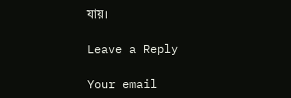যায়।

Leave a Reply

Your email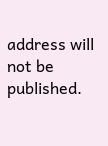address will not be published.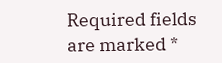Required fields are marked *